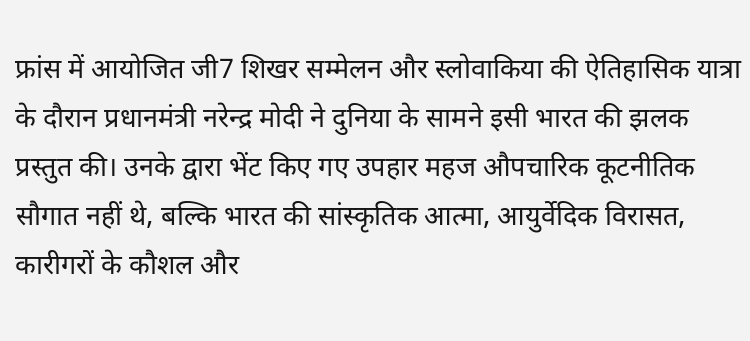फ्रांस में आयोजित जी7 शिखर सम्मेलन और स्लोवाकिया की ऐतिहासिक यात्रा के दौरान प्रधानमंत्री नरेन्द्र मोदी ने दुनिया के सामने इसी भारत की झलक प्रस्तुत की। उनके द्वारा भेंट किए गए उपहार महज औपचारिक कूटनीतिक सौगात नहीं थे, बल्कि भारत की सांस्कृतिक आत्मा, आयुर्वेदिक विरासत, कारीगरों के कौशल और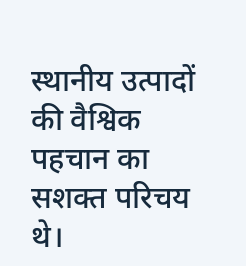स्थानीय उत्पादों की वैश्विक पहचान का सशक्त परिचय थे।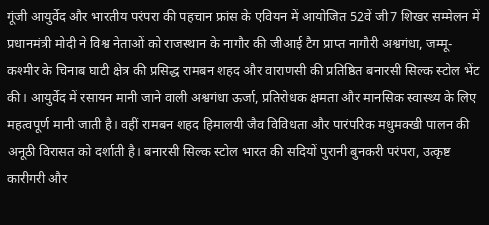गूंजी आयुर्वेद और भारतीय परंपरा की पहचान फ्रांस के एवियन में आयोजित 52वें जी7 शिखर सम्मेलन में प्रधानमंत्री मोदी ने विश्व नेताओं को राजस्थान के नागौर की जीआई टैग प्राप्त नागौरी अश्वगंधा, जम्मू-कश्मीर के चिनाब घाटी क्षेत्र की प्रसिद्ध रामबन शहद और वाराणसी की प्रतिष्ठित बनारसी सिल्क स्टोल भेंट की। आयुर्वेद में रसायन मानी जाने वाली अश्वगंधा ऊर्जा, प्रतिरोधक क्षमता और मानसिक स्वास्थ्य के लिए महत्वपूर्ण मानी जाती है। वहीं रामबन शहद हिमालयी जैव विविधता और पारंपरिक मधुमक्खी पालन की अनूठी विरासत को दर्शाती है। बनारसी सिल्क स्टोल भारत की सदियों पुरानी बुनकरी परंपरा, उत्कृष्ट कारीगरी और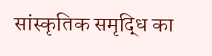सांस्कृतिक समृद्धि का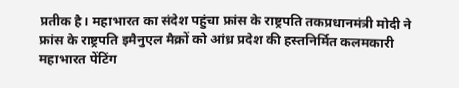प्रतीक है। महाभारत का संदेश पहुंचा फ्रांस के राष्ट्रपति तकप्रधानमंत्री मोदी ने फ्रांस के राष्ट्रपति इमैनुएल मैक्रों को आंध्र प्रदेश की हस्तनिर्मित कलमकारी महाभारत पेंटिंग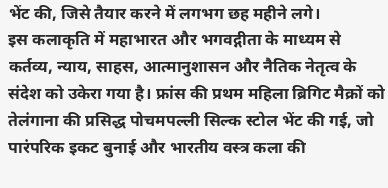भेंट की, जिसे तैयार करने में लगभग छह महीने लगे।
इस कलाकृति में महाभारत और भगवद्गीता के माध्यम से कर्तव्य, न्याय, साहस, आत्मानुशासन और नैतिक नेतृत्व के संदेश को उकेरा गया है। फ्रांस की प्रथम महिला ब्रिगिट मैक्रों को तेलंगाना की प्रसिद्ध पोचमपल्ली सिल्क स्टोल भेंट की गई, जो पारंपरिक इकट बुनाई और भारतीय वस्त्र कला की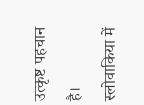उत्कृष्ट पहचान है।
स्लोवाकिया में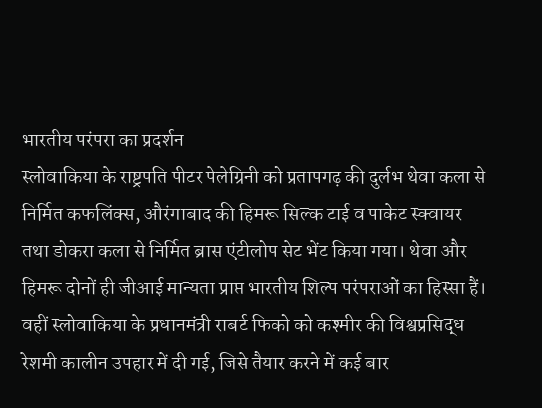भारतीय परंपरा का प्रदर्शन
स्लोवाकिया के राष्ट्रपति पीटर पेलेग्रिनी को प्रतापगढ़ की दुर्लभ थेवा कला से निर्मित कफलिंक्स, औरंगाबाद की हिमरू सिल्क टाई व पाकेट स्क्वायर तथा डोकरा कला से निर्मित ब्रास एंटीलोप सेट भेंट किया गया। थेवा और हिमरू दोनों ही जीआई मान्यता प्राप्त भारतीय शिल्प परंपराओं का हिस्सा हैं।
वहीं स्लोवाकिया के प्रधानमंत्री राबर्ट फिको को कश्मीर की विश्वप्रसिद्ध रेशमी कालीन उपहार में दी गई, जिसे तैयार करने में कई बार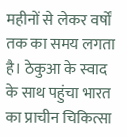महीनों से लेकर वर्षों तक का समय लगता है। ठेकुआ के स्वाद के साथ पहुंचा भारत का प्राचीन चिकित्सा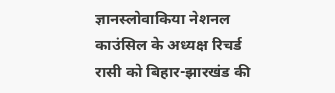ज्ञानस्लोवाकिया नेशनल काउंसिल के अध्यक्ष रिचर्ड रासी को बिहार-झारखंड की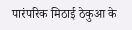पारंपरिक मिठाई ठेकुआ के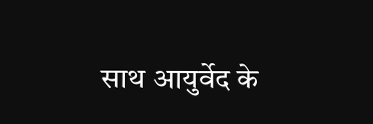साथ आयुर्वेद के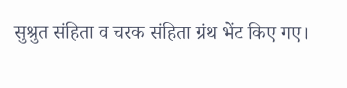सुश्रुत संहिता व चरक संहिता ग्रंथ भेंट किए गए।